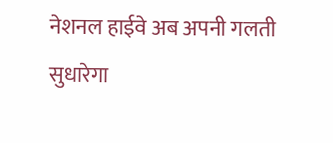नेशनल हाईवे अब अपनी गलती सुधारेगा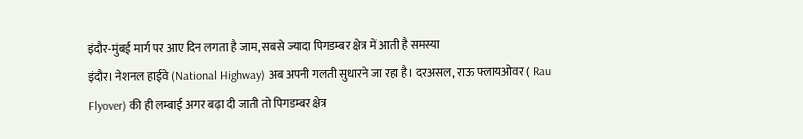इंदौर-मुंबई मार्ग पर आए दिन लगता है जाम, सबसे ज्यादा पिगडम्बर क्षेत्र में आती है समस्या
इंदौर। नेशनल हाईवे (National Highway) अब अपनी गलती सुधारने जा रहा है। दरअसल, राऊ फ्लायओवर ( Rau Flyover) की ही लम्बाई अगर बढ़ा दी जाती तो पिगडम्बर क्षेत्र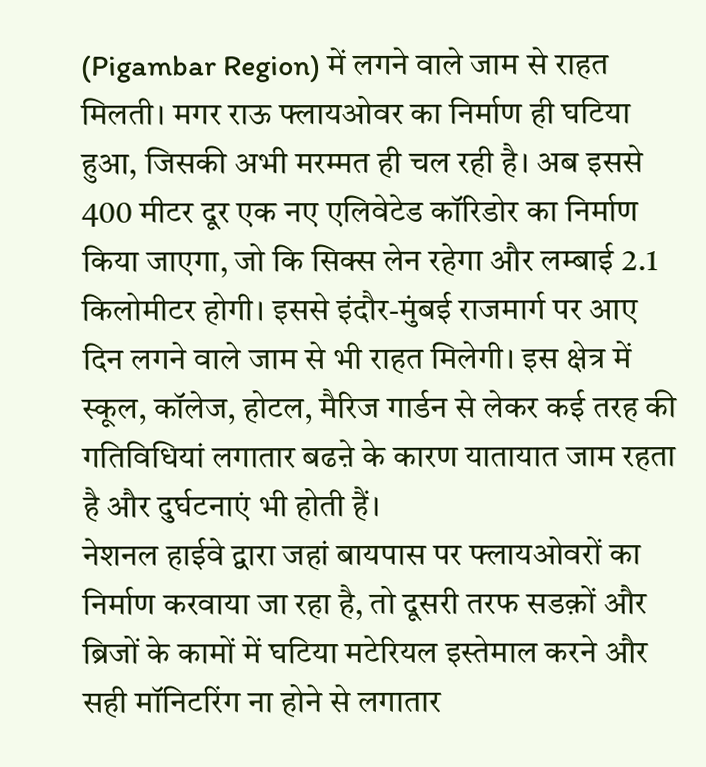(Pigambar Region) में लगने वाले जाम से राहत मिलती। मगर राऊ फ्लायओवर का निर्माण ही घटिया हुआ, जिसकी अभी मरम्मत ही चल रही है। अब इससे 400 मीटर दूर एक नए एलिवेटेड कॉरिडोर का निर्माण किया जाएगा, जो कि सिक्स लेन रहेगा और लम्बाई 2.1 किलोमीटर होगी। इससे इंदौर-मुंबई राजमार्ग पर आए दिन लगने वाले जाम से भी राहत मिलेगी। इस क्षेत्र में स्कूल, कॉलेज, होटल, मैरिज गार्डन से लेकर कई तरह की गतिविधियां लगातार बढऩे के कारण यातायात जाम रहता है और दुर्घटनाएं भी होती हैं।
नेशनल हाईवे द्वारा जहां बायपास पर फ्लायओवरों का निर्माण करवाया जा रहा है, तो दूसरी तरफ सडक़ों और ब्रिजों के कामों में घटिया मटेरियल इस्तेमाल करने और सही मॉनिटरिंग ना होने से लगातार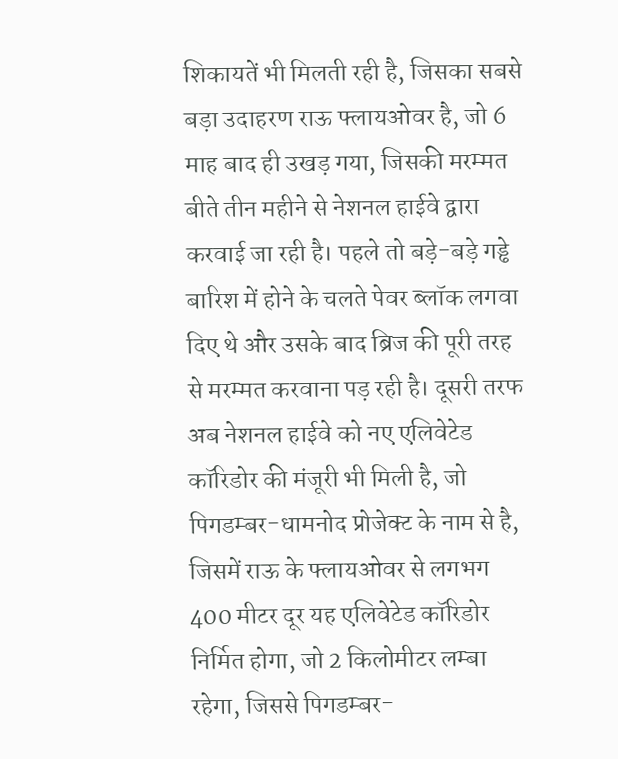शिकायतें भी मिलती रही है, जिसका सबसे बड़ा उदाहरण राऊ फ्लायओवर है, जो 6 माह बाद ही उखड़ गया, जिसकी मरम्मत बीते तीन महीने से नेशनल हाईवे द्वारा करवाई जा रही है। पहले तो बड़े-बड़े गड्ढे बारिश में होने के चलते पेवर ब्लॉक लगवा दिए थे और उसके बाद ब्रिज की पूरी तरह से मरम्मत करवाना पड़ रही है। दूसरी तरफ अब नेशनल हाईवे को नए एलिवेटेड कॉरिडोर की मंजूरी भी मिली है, जो पिगडम्बर-धामनोद प्रोजेक्ट के नाम से है, जिसमें राऊ के फ्लायओवर से लगभग 400 मीटर दूर यह एलिवेटेड कॉरिडोर निर्मित होगा, जो 2 किलोमीटर लम्बा रहेगा, जिससे पिगडम्बर-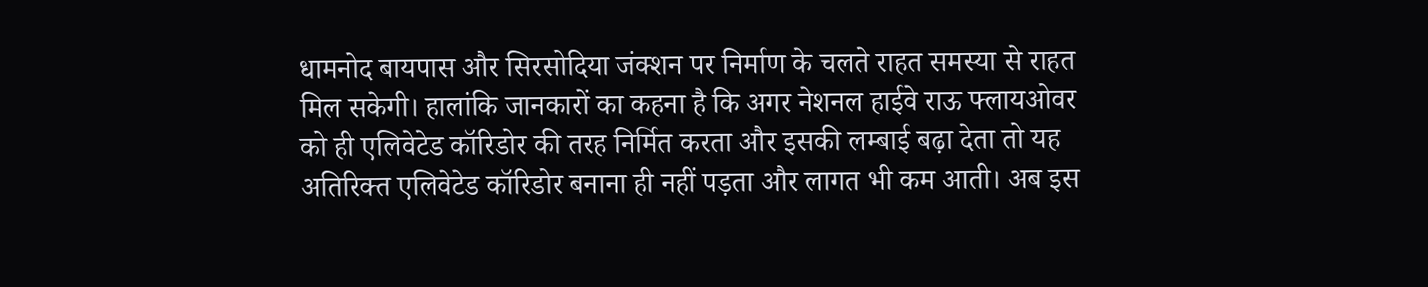धामनोद बायपास और सिरसोदिया जंक्शन पर निर्माण के चलते राहत समस्या से राहत मिल सकेगी। हालांकि जानकारों का कहना है कि अगर नेशनल हाईवे राऊ फ्लायओवर को ही एलिवेटेड कॉरिडोर की तरह निर्मित करता और इसकी लम्बाई बढ़ा देता तो यह अतिरिक्त एलिवेटेड कॉरिडोर बनाना ही नहीं पड़ता और लागत भी कम आती। अब इस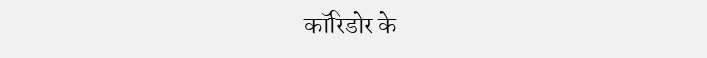कॉरिडोर के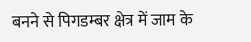बनने से पिगडम्बर क्षेत्र में जाम के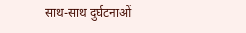साथ-साथ दुर्घटनाओं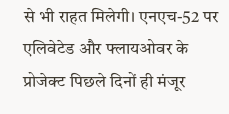से भी राहत मिलेगी। एनएच-52 पर एलिवेटेड और फ्लायओवर के प्रोजेक्ट पिछले दिनों ही मंजूर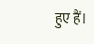हुए हैं।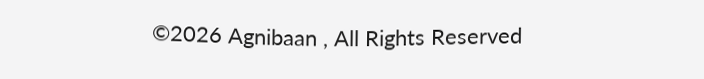©2026 Agnibaan , All Rights Reserved